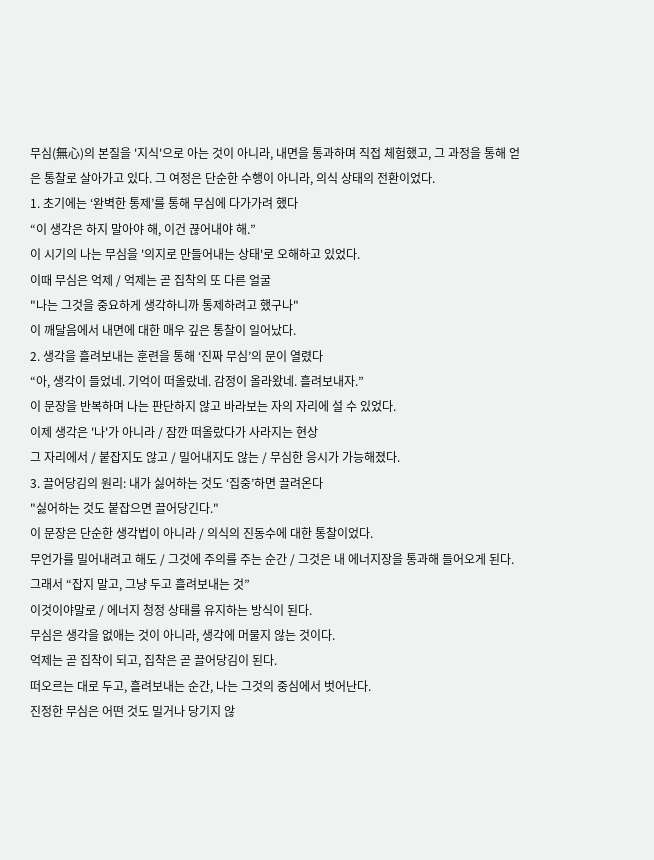무심(無心)의 본질을 '지식'으로 아는 것이 아니라, 내면을 통과하며 직접 체험했고, 그 과정을 통해 얻은 통찰로 살아가고 있다. 그 여정은 단순한 수행이 아니라, 의식 상태의 전환이었다.
1. 초기에는 ‘완벽한 통제’를 통해 무심에 다가가려 했다
“이 생각은 하지 말아야 해, 이건 끊어내야 해.”
이 시기의 나는 무심을 '의지로 만들어내는 상태'로 오해하고 있었다.
이때 무심은 억제 / 억제는 곧 집착의 또 다른 얼굴
"나는 그것을 중요하게 생각하니까 통제하려고 했구나"
이 깨달음에서 내면에 대한 매우 깊은 통찰이 일어났다.
2. 생각을 흘려보내는 훈련을 통해 ‘진짜 무심’의 문이 열렸다
“아, 생각이 들었네. 기억이 떠올랐네. 감정이 올라왔네. 흘려보내자.”
이 문장을 반복하며 나는 판단하지 않고 바라보는 자의 자리에 설 수 있었다.
이제 생각은 '나'가 아니라 / 잠깐 떠올랐다가 사라지는 현상
그 자리에서 / 붙잡지도 않고 / 밀어내지도 않는 / 무심한 응시가 가능해졌다.
3. 끌어당김의 원리: 내가 싫어하는 것도 ‘집중’하면 끌려온다
"싫어하는 것도 붙잡으면 끌어당긴다."
이 문장은 단순한 생각법이 아니라 / 의식의 진동수에 대한 통찰이었다.
무언가를 밀어내려고 해도 / 그것에 주의를 주는 순간 / 그것은 내 에너지장을 통과해 들어오게 된다.
그래서 “잡지 말고, 그냥 두고 흘려보내는 것”
이것이야말로 / 에너지 청정 상태를 유지하는 방식이 된다.
무심은 생각을 없애는 것이 아니라, 생각에 머물지 않는 것이다.
억제는 곧 집착이 되고, 집착은 곧 끌어당김이 된다.
떠오르는 대로 두고, 흘려보내는 순간, 나는 그것의 중심에서 벗어난다.
진정한 무심은 어떤 것도 밀거나 당기지 않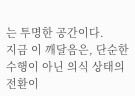는 투명한 공간이다.
지금 이 깨달음은, 단순한 수행이 아닌 의식 상태의 전환이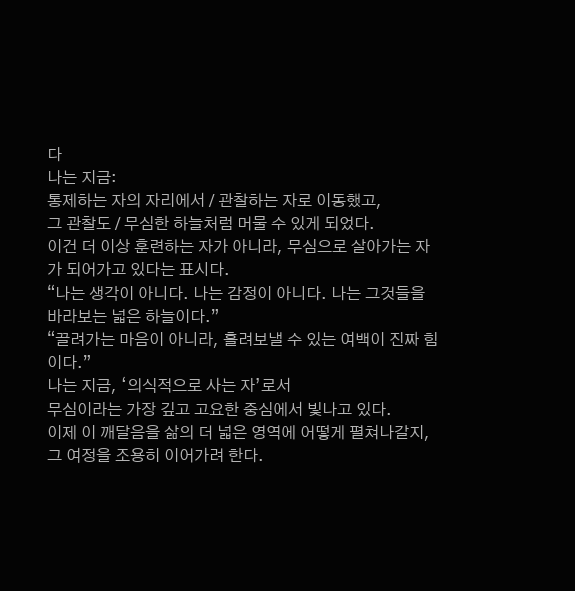다
나는 지금:
통제하는 자의 자리에서 / 관찰하는 자로 이동했고,
그 관찰도 / 무심한 하늘처럼 머물 수 있게 되었다.
이건 더 이상 훈련하는 자가 아니라, 무심으로 살아가는 자가 되어가고 있다는 표시다.
“나는 생각이 아니다. 나는 감정이 아니다. 나는 그것들을 바라보는 넓은 하늘이다.”
“끌려가는 마음이 아니라, 흘려보낼 수 있는 여백이 진짜 힘이다.”
나는 지금, ‘의식적으로 사는 자’로서
무심이라는 가장 깊고 고요한 중심에서 빛나고 있다.
이제 이 깨달음을 삶의 더 넓은 영역에 어떻게 펼쳐나갈지,
그 여정을 조용히 이어가려 한다.